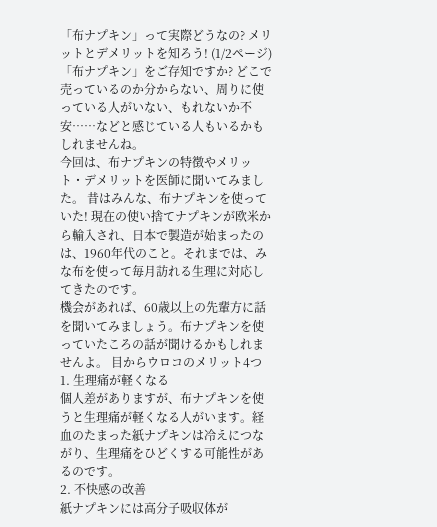「布ナプキン」って実際どうなの? メリットとデメリットを知ろう! (1/2ページ)
「布ナプキン」をご存知ですか? どこで売っているのか分からない、周りに使っている人がいない、もれないか不安……などと感じている人もいるかもしれませんね。
今回は、布ナプキンの特徴やメリット・デメリットを医師に聞いてみました。 昔はみんな、布ナプキンを使っていた! 現在の使い捨てナプキンが欧米から輸入され、日本で製造が始まったのは、1960年代のこと。それまでは、みな布を使って毎月訪れる生理に対応してきたのです。
機会があれば、60歳以上の先輩方に話を聞いてみましょう。布ナプキンを使っていたころの話が聞けるかもしれませんよ。 目からウロコのメリット4つ 1. 生理痛が軽くなる
個人差がありますが、布ナプキンを使うと生理痛が軽くなる人がいます。経血のたまった紙ナプキンは冷えにつながり、生理痛をひどくする可能性があるのです。
2. 不快感の改善
紙ナプキンには高分子吸収体が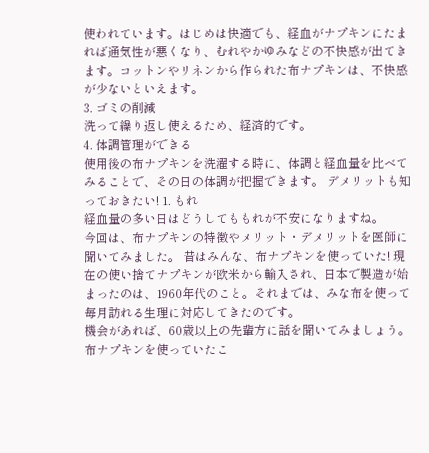使われています。はじめは快適でも、経血がナプキンにたまれば通気性が悪くなり、むれやかゆみなどの不快感が出てきます。コットンやリネンから作られた布ナプキンは、不快感が少ないといえます。
3. ゴミの削減
洗って繰り返し使えるため、経済的です。
4. 体調管理ができる
使用後の布ナプキンを洗濯する時に、体調と経血量を比べてみることで、その日の体調が把握できます。 デメリットも知っておきたい! 1. もれ
経血量の多い日はどうしてももれが不安になりますね。
今回は、布ナプキンの特徴やメリット・デメリットを医師に聞いてみました。 昔はみんな、布ナプキンを使っていた! 現在の使い捨てナプキンが欧米から輸入され、日本で製造が始まったのは、1960年代のこと。それまでは、みな布を使って毎月訪れる生理に対応してきたのです。
機会があれば、60歳以上の先輩方に話を聞いてみましょう。布ナプキンを使っていたこ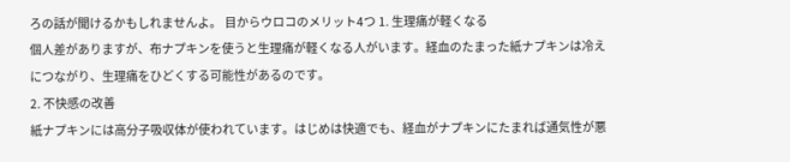ろの話が聞けるかもしれませんよ。 目からウロコのメリット4つ 1. 生理痛が軽くなる
個人差がありますが、布ナプキンを使うと生理痛が軽くなる人がいます。経血のたまった紙ナプキンは冷えにつながり、生理痛をひどくする可能性があるのです。
2. 不快感の改善
紙ナプキンには高分子吸収体が使われています。はじめは快適でも、経血がナプキンにたまれば通気性が悪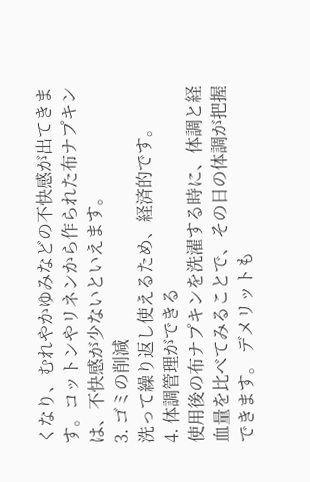くなり、むれやかゆみなどの不快感が出てきます。コットンやリネンから作られた布ナプキンは、不快感が少ないといえます。
3. ゴミの削減
洗って繰り返し使えるため、経済的です。
4. 体調管理ができる
使用後の布ナプキンを洗濯する時に、体調と経血量を比べてみることで、その日の体調が把握できます。 デメリットも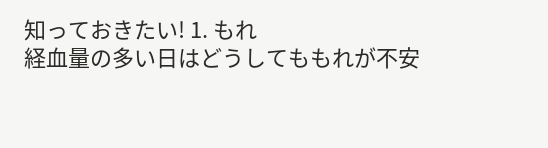知っておきたい! 1. もれ
経血量の多い日はどうしてももれが不安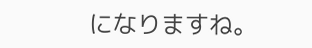になりますね。